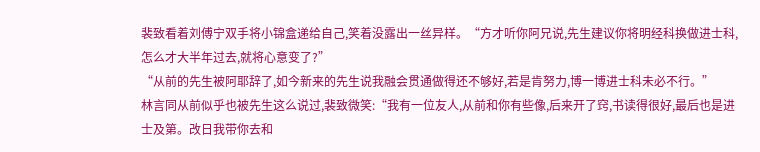裴致看着刘傅宁双手将小锦盒递给自己,笑着没露出一丝异样。“方才听你阿兄说,先生建议你将明经科换做进士科,怎么才大半年过去,就将心意变了?”
“从前的先生被阿耶辞了,如今新来的先生说我融会贯通做得还不够好,若是肯努力,博一博进士科未必不行。”
林言同从前似乎也被先生这么说过,裴致微笑:“我有一位友人,从前和你有些像,后来开了窍,书读得很好,最后也是进士及第。改日我带你去和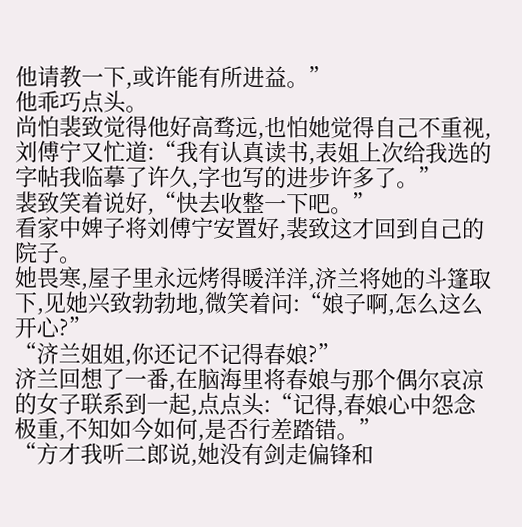他请教一下,或许能有所进益。”
他乖巧点头。
尚怕裴致觉得他好高骛远,也怕她觉得自己不重视,刘傅宁又忙道:“我有认真读书,表姐上次给我选的字帖我临摹了许久,字也写的进步许多了。”
裴致笑着说好,“快去收整一下吧。”
看家中婢子将刘傅宁安置好,裴致这才回到自己的院子。
她畏寒,屋子里永远烤得暖洋洋,济兰将她的斗篷取下,见她兴致勃勃地,微笑着问:“娘子啊,怎么这么开心?”
“济兰姐姐,你还记不记得春娘?”
济兰回想了一番,在脑海里将春娘与那个偶尔哀凉的女子联系到一起,点点头:“记得,春娘心中怨念极重,不知如今如何,是否行差踏错。”
“方才我听二郎说,她没有剑走偏锋和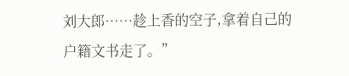刘大郎……趁上香的空子,拿着自己的户籍文书走了。”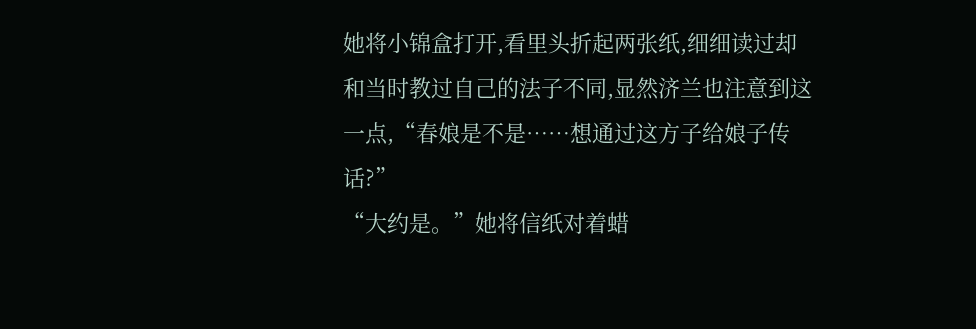她将小锦盒打开,看里头折起两张纸,细细读过却和当时教过自己的法子不同,显然济兰也注意到这一点,“春娘是不是……想通过这方子给娘子传话?”
“大约是。”她将信纸对着蜡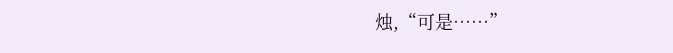烛,“可是……”